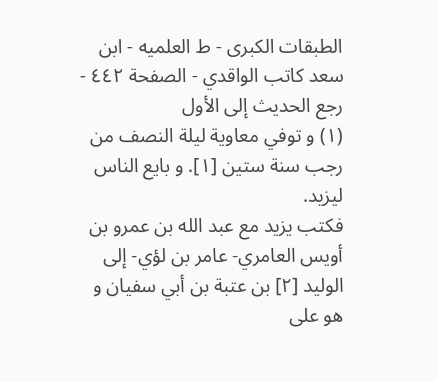الطبقات الكبرى - ط العلميه - ابن سعد كاتب الواقدي - الصفحة ٤٤٢ - رجع الحديث إلى الأول
(١) و توفي معاوية ليلة النصف من رجب سنة ستين [١]. و بايع الناس ليزيد.
فكتب يزيد مع عبد الله بن عمرو بن أويس العامري- عامر بن لؤي- إلى الوليد [٢] بن عتبة بن أبي سفيان و هو على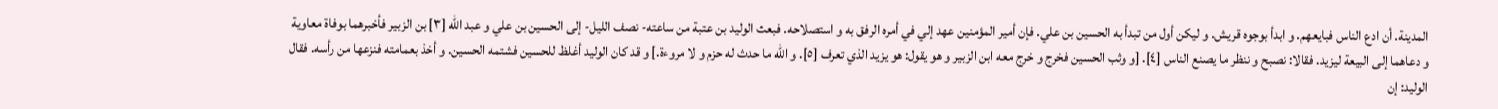المدينة. أن ادع الناس فبايعهم. و ابدأ بوجوه قريش. و ليكن أول من تبدأ به الحسين بن علي. فإن أمير المؤمنين عهد إلي في أمره الرفق به و استصلاحه. فبعث الوليد بن عتبة من ساعته- نصف الليل- إلى الحسين بن علي و عبد الله [٣] بن الزبير فأخبرهما بوفاة معاوية و دعاهما إلى البيعة ليزيد. فقالا: نصبح و ننظر ما يصنع الناس [٤]. [و وثب الحسين فخرج و خرج معه ابن الزبير و هو يقول: هو يزيد الذي تعرف [٥]. و الله ما حدث له حزم و لا مروءة.] و قد كان الوليد أغلظ للحسين فشتمه الحسين. و أخذ بعمامته فنزعها من رأسه. فقال الوليد: إن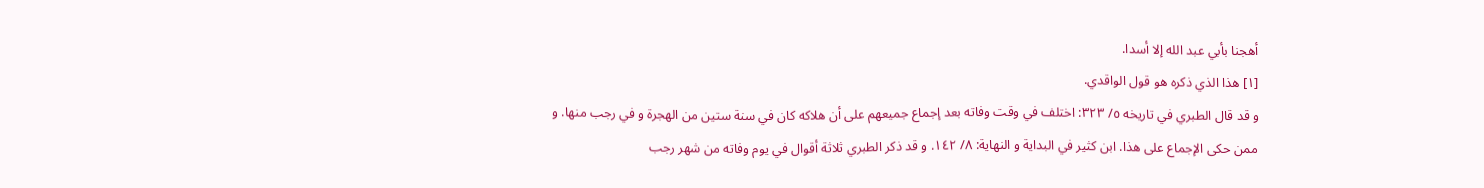أهجنا بأبي عبد الله إلا أسدا.
[١] هذا الذي ذكره هو قول الواقدي.
و قد قال الطبري في تاريخه ٥/ ٣٢٣: اختلف في وقت وفاته بعد إجماع جميعهم على أن هلاكه كان في سنة ستين من الهجرة و في رجب منها. و ممن حكى الإجماع على هذا. ابن كثير في البداية و النهاية: ٨/ ١٤٢. و قد ذكر الطبري ثلاثة أقوال في يوم وفاته من شهر رجب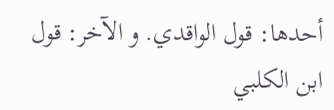أحدها: قول الواقدي. و الآخر: قول ابن الكلبي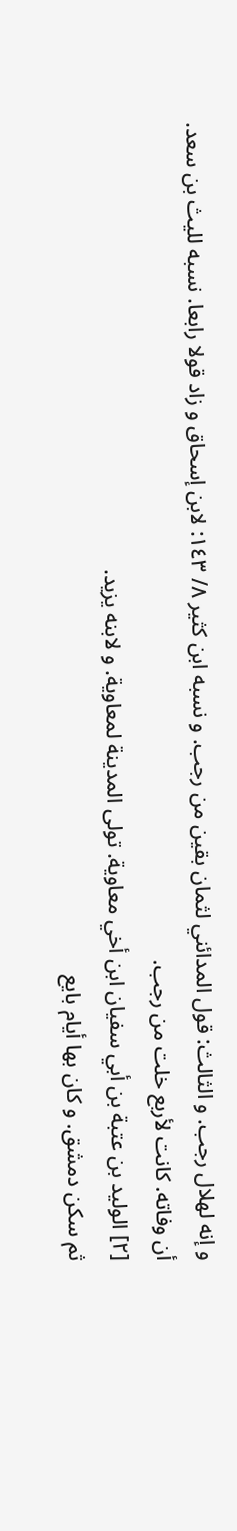و إنه لهلال رجب. و الثالث: قول المدائني لثمان بقين من رجب. و نسبه ابن كثير ٨/ ١٤٣: لابن إسحاق و زاد قولا رابعا. نسبه لليث بن سعد. أن وفاته. كانت لأربع خلت من رجب.
[٢] الوليد بن عتبة بن أبي سفيان ابن أخي معاوية. تولى المدينة لمعاوية. و لابنه يزيد.
ثم سكن دمشق. و كان بها أيام بايع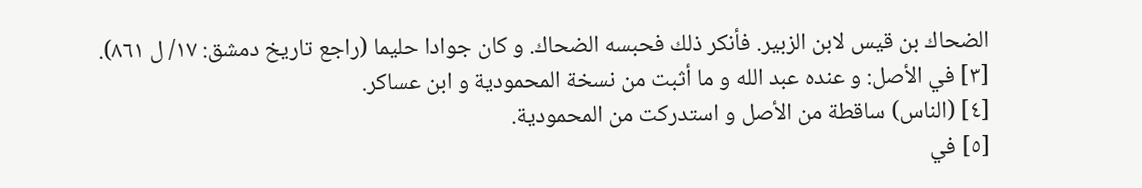الضحاك بن قيس لابن الزبير. فأنكر ذلك فحبسه الضحاك. و كان جوادا حليما (راجع تاريخ دمشق: ١٧/ ل ٨٦١).
[٣] في الأصل: و عنده عبد الله و ما أثبت من نسخة المحمودية و ابن عساكر.
[٤] (الناس) ساقطة من الأصل و استدركت من المحمودية.
[٥] في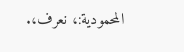المحمودية:، نعرف،.